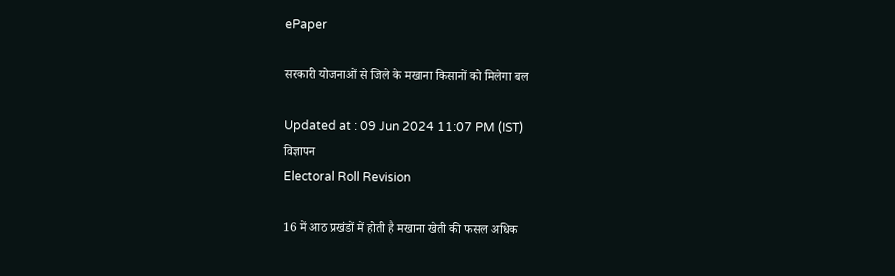ePaper

सरकारी योजनाओं से जिले के मखाना किसानों को मिलेगा बल

Updated at : 09 Jun 2024 11:07 PM (IST)
विज्ञापन
Electoral Roll Revision

16 में आठ प्रखंडों में होती है मखाना खेती की फसल अधिक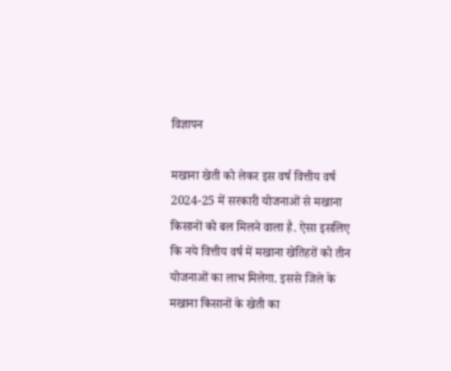विज्ञापन

मखाना खेती को लेकर इस वर्ष वित्तीय वर्ष 2024-25 में सरकारी योजनाओं से मखाना किसानों को बल मिलने वाला है. ऐसा इसलिए कि नये वित्तीय वर्ष में मखाना खेतिहरों को तीन योजनाओं का लाभ मिलेगा. इससे जिले के मखाना किसानों के खेती का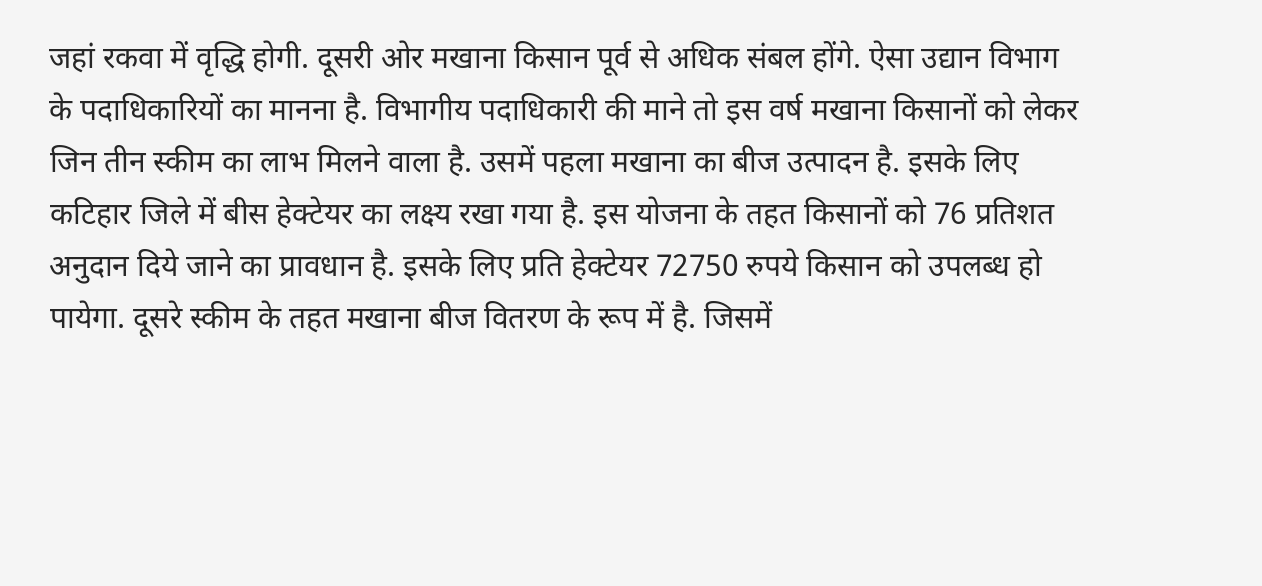जहां रकवा में वृद्धि होगी. दूसरी ओर मखाना किसान पूर्व से अधिक संबल होंगे. ऐसा उद्यान विभाग के पदाधिकारियों का मानना है. विभागीय पदाधिकारी की माने तो इस वर्ष मखाना किसानों को लेकर जिन तीन स्कीम का लाभ मिलने वाला है. उसमें पहला मखाना का बीज उत्पादन है. इसके लिए कटिहार जिले में बीस हेक्टेयर का लक्ष्य रखा गया है. इस योजना के तहत किसानों को 76 प्रतिशत अनुदान दिये जाने का प्रावधान है. इसके लिए प्रति हेक्टेयर 72750 रुपये किसान को उपलब्ध हो पायेगा. दूसरे स्कीम के तहत मखाना बीज वितरण के रूप में है. जिसमें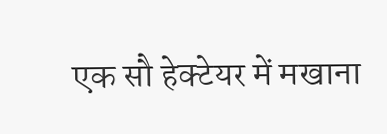एक सौ हेक्टेयर में मखाना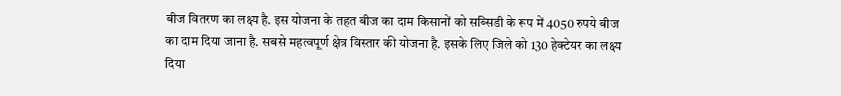बीज वितरण का लक्ष्य है. इस योजना के तहत बीज का दाम किसानों को सब्सिडी के रूप में 4050 रुपये बीज का दाम दिया जाना है. सबसे महत्वपूर्ण क्षेत्र विस्तार की योजना है. इसके लिए जिले को 130 हेक्टेयर का लक्ष्य दिया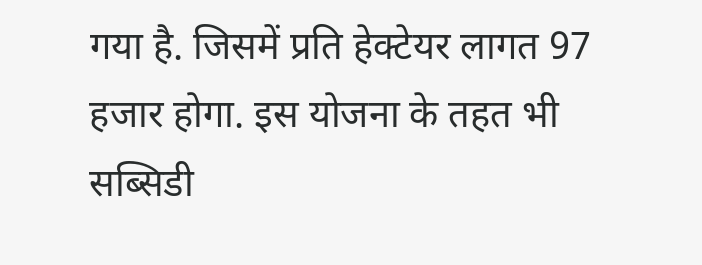गया है. जिसमें प्रति हेक्टेयर लागत 97 हजार होगा. इस योजना के तहत भी सब्सिडी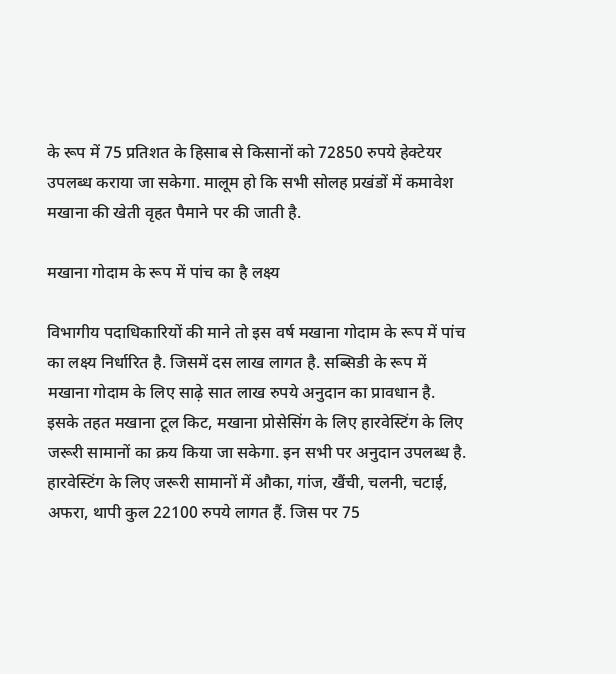के रूप में 75 प्रतिशत के हिसाब से किसानों को 72850 रुपये हेक्टेयर उपलब्ध कराया जा सकेगा. मालूम हो कि सभी सोलह प्रखंडों में कमावेश मखाना की खेती वृहत पैमाने पर की जाती है.

मखाना गोदाम के रूप में पांच का है लक्ष्य

विभागीय पदाधिकारियों की माने तो इस वर्ष मखाना गोदाम के रूप में पांच का लक्ष्य निर्धारित है. जिसमें दस लाख लागत है. सब्सिडी के रूप में मखाना गोदाम के लिए साढ़े सात लाख रुपये अनुदान का प्रावधान है. इसके तहत मखाना टूल किट, मखाना प्रोसेसिंग के लिए हारवेस्टिंग के लिए जरूरी सामानों का क्रय किया जा सकेगा. इन सभी पर अनुदान उपलब्ध है. हारवेस्टिंग के लिए जरूरी सामानों में औका, गांज, खैंची, चलनी, चटाई, अफरा, थापी कुल 22100 रुपये लागत हैं. जिस पर 75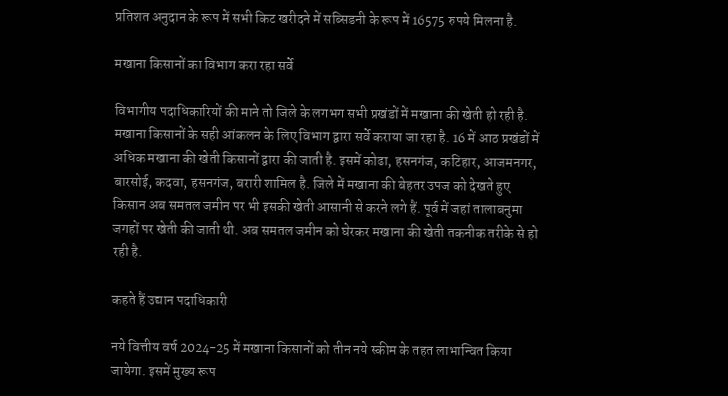प्रतिशत अनुदान के रूप में सभी किट खरीदने में सब्सिडनी के रूप में 16575 रुपये मिलना है.

मखाना किसानों का विभाग करा रहा सर्वे

विभागीय पदाधिकारियों की माने तो जिले के लगभग सभी प्रखंडों में मखाना की खेती हो रही है. मखाना किसानों के सही आंकलन के लिए विभाग द्वारा सर्वे कराया जा रहा है. 16 में आठ प्रखंडों में अधिक मखाना की खेती किसानों द्वारा की जाती है. इसमें कोढा, हसनगंज, कटिहार, आजमनगर, बारसोई, कदवा, हसनगंज, बरारी शामिल है. जिले में मखाना की बेहतर उपज को देखते हुए किसान अब समतल जमीन पर भी इसकी खेती आसानी से करने लगे हैं. पूर्व में जहां तालाबनुमा जगहों पर खेती की जाती थी. अब समतल जमीन को घेरकर मखाना की खेती तकनीक तरीके से हो रही है.

कहते हैं उद्यान पदाधिकारी

नये वित्तीय वर्ष 2024-25 में मखाना किसानों को तीन नये स्कीम के तहत लाभान्वित किया जायेगा. इसमें मुख्य रूप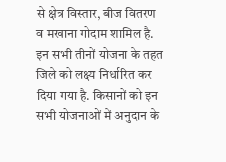से क्षेत्र विस्तार, बीज वितरण व मखाना गोदाम शामिल है. इन सभी तीनों योजना के तहत जिले को लक्ष्य निर्धारित कर दिया गया है. किसानों को इन सभी योजनाओं में अनुदान के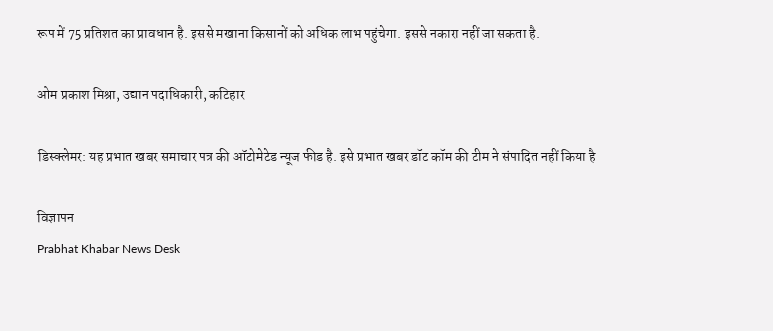रूप में 75 प्रतिशत का प्रावधान है. इससे मखाना किसानों को अधिक लाभ पहुंचेगा. इससे नकारा नहीं जा सकता है.

ओम प्रकाश मिश्रा, उद्यान पदाधिकारी, कटिहार

डिस्क्लेमर: यह प्रभात खबर समाचार पत्र की ऑटोमेटेड न्यूज फीड है. इसे प्रभात खबर डॉट कॉम की टीम ने संपादित नहीं किया है

विज्ञापन
Prabhat Khabar News Desk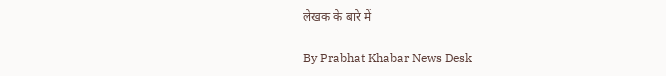लेखक के बारे में

By Prabhat Khabar News Desk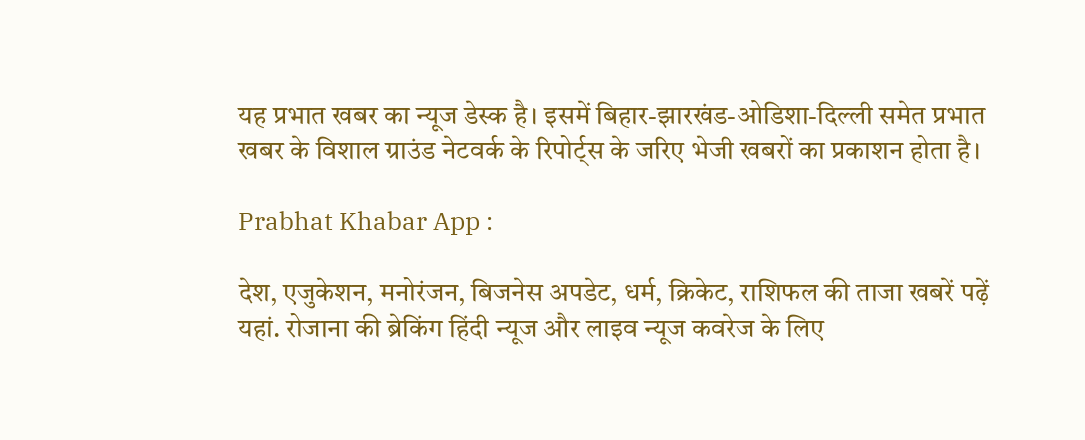यह प्रभात खबर का न्यूज डेस्क है। इसमें बिहार-झारखंड-ओडिशा-दिल्‍ली समेत प्रभात खबर के विशाल ग्राउंड नेटवर्क के रिपोर्ट्स के जरिए भेजी खबरों का प्रकाशन होता है।

Prabhat Khabar App :

देश, एजुकेशन, मनोरंजन, बिजनेस अपडेट, धर्म, क्रिकेट, राशिफल की ताजा खबरें पढ़ें यहां. रोजाना की ब्रेकिंग हिंदी न्यूज और लाइव न्यूज कवरेज के लिए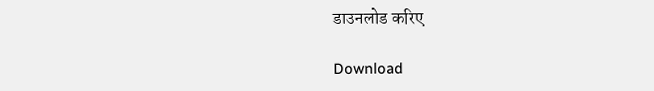डाउनलोड करिए

Download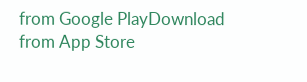from Google PlayDownload from App Store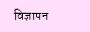विज्ञापन